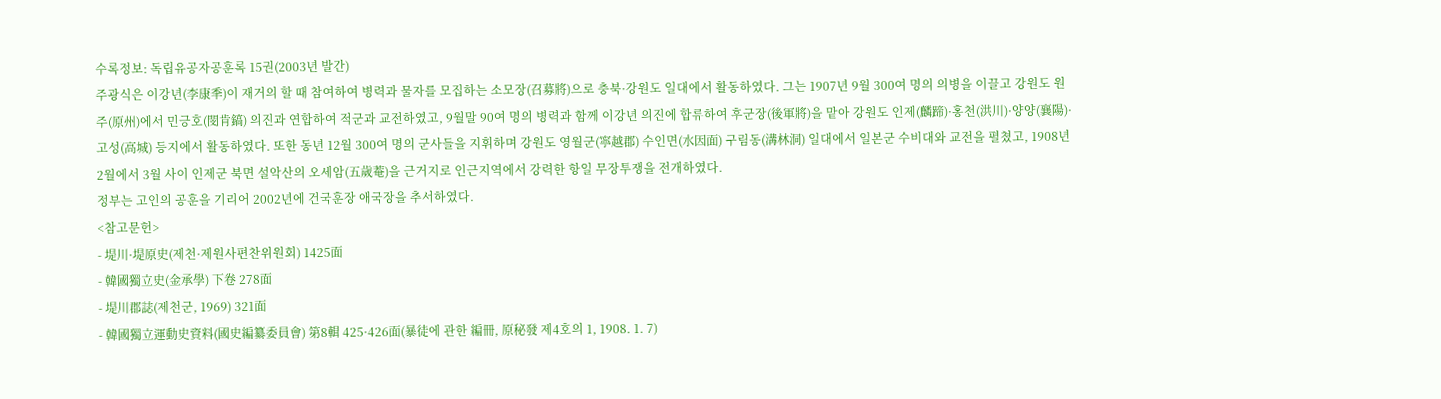수록정보: 독립유공자공훈록 15권(2003년 발간)
주광식은 이강년(李康秊)이 재거의 할 때 참여하여 병력과 물자를 모집하는 소모장(召募將)으로 충북·강원도 일대에서 활동하였다. 그는 1907년 9월 300여 명의 의병을 이끌고 강원도 원주(原州)에서 민긍호(閔肯鎬) 의진과 연합하여 적군과 교전하였고, 9월말 90여 명의 병력과 함께 이강년 의진에 합류하여 후군장(後軍將)을 맡아 강원도 인제(麟蹄)·홍천(洪川)·양양(襄陽)·고성(高城) 등지에서 활동하였다. 또한 동년 12월 300여 명의 군사들을 지휘하며 강원도 영월군(寧越郡) 수인면(水因面) 구림동(溝林洞) 일대에서 일본군 수비대와 교전을 펼쳤고, 1908년 2월에서 3월 사이 인제군 북면 설악산의 오세암(五歲菴)을 근거지로 인근지역에서 강력한 항일 무장투쟁을 전개하였다.
정부는 고인의 공훈을 기리어 2002년에 건국훈장 애국장을 추서하였다.
<참고문헌>
- 堤川·堤原史(제천·제원사편찬위원회) 1425面
- 韓國獨立史(金承學) 下卷 278面
- 堤川郡誌(제천군, 1969) 321面
- 韓國獨立運動史資料(國史編纂委員會) 第8輯 425·426面(暴徒에 관한 編冊, 原秘發 제4호의 1, 1908. 1. 7)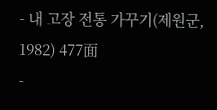- 내 고장 전통 가꾸기(제원군, 1982) 477面
-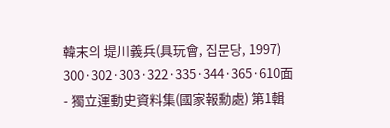韓末의 堤川義兵(具玩會, 집문당, 1997) 300·302·303·322·335·344·365·610面
- 獨立運動史資料集(國家報勳處) 第1輯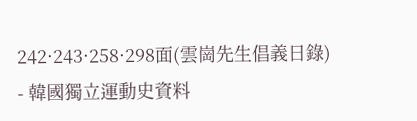242·243·258·298面(雲崗先生倡義日錄)
- 韓國獨立運動史資料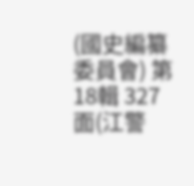(國史編纂委員會) 第18輯 327面(江警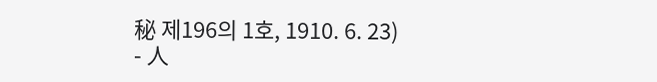秘 제196의 1호, 1910. 6. 23)
- 人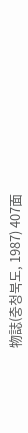物誌(충청북도, 1987) 407面